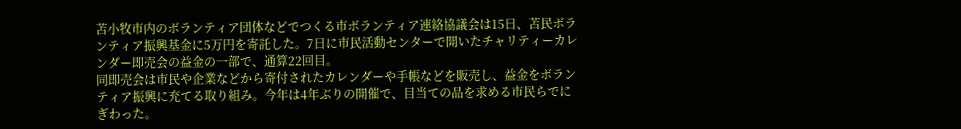苫小牧市内のボランティア団体などでつくる市ボランティア連絡協議会は15日、苫民ボランティア振興基金に5万円を寄託した。7日に市民活動センターで開いたチャリティーカレンダー即売会の益金の一部で、通算22回目。
同即売会は市民や企業などから寄付されたカレンダーや手帳などを販売し、益金をボランティア振興に充てる取り組み。今年は4年ぶりの開催で、目当ての品を求める市民らでにぎわった。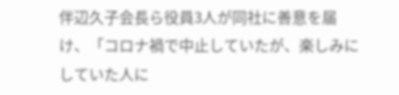伴辺久子会長ら役員3人が同社に善意を届け、「コロナ禍で中止していたが、楽しみにしていた人に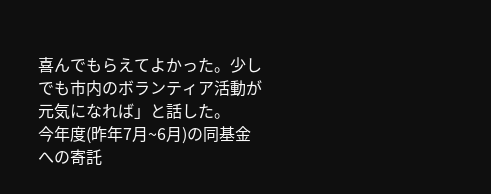喜んでもらえてよかった。少しでも市内のボランティア活動が元気になれば」と話した。
今年度(昨年7月~6月)の同基金への寄託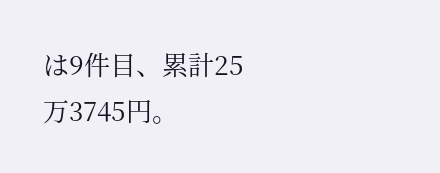は9件目、累計25万3745円。